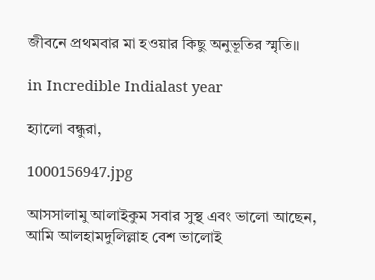জীবনে প্রথমবার মা হওয়ার কিছু অনুভূতির স্মৃতি।।

in Incredible Indialast year

হ্যালো বন্ধুরা,

1000156947.jpg

আসসালামু আলাইকুম সবার সুস্থ এবং ভালো আছেন, আমি আলহামদুলিল্লাহ বেশ ভালোই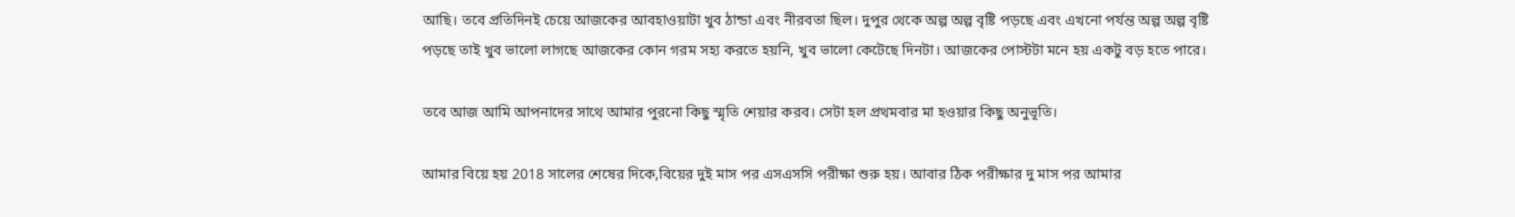আছি। তবে প্রতিদিনই চেয়ে আজকের আবহাওয়াটা খুব ঠান্ডা এবং নীরবতা ছিল। দুপুর থেকে অল্প অল্প বৃষ্টি পড়ছে এবং এখনো পর্যন্ত অল্প অল্প বৃষ্টি পড়ছে তাই খুব ভালো লাগছে আজকের কোন গরম সহ্য করতে হয়নি, খুব ভালো কেটেছে দিনটা। আজকের পোস্টটা মনে হয় একটু বড় হতে পারে।

তবে আজ আমি আপনাদের সাথে আমার পুরনো কিছু স্মৃতি শেয়ার করব। সেটা হল প্রথমবার মা হওয়ার কিছু অনুভূতি।

আমার বিয়ে হয় 2018 সালের শেষের দিকে,বিয়ের দুই মাস পর এসএসসি পরীক্ষা শুরু হয়। আবার ঠিক পরীক্ষার দু মাস পর আমার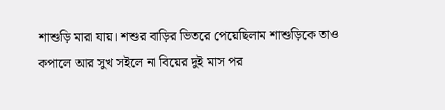শাশুড়ি মারা যায়। শশুর বাড়ির ভিতরে পেয়েছিলাম শাশুড়িকে তাও কপালে আর সুখ সইলে না বিয়ের দুই মাস পর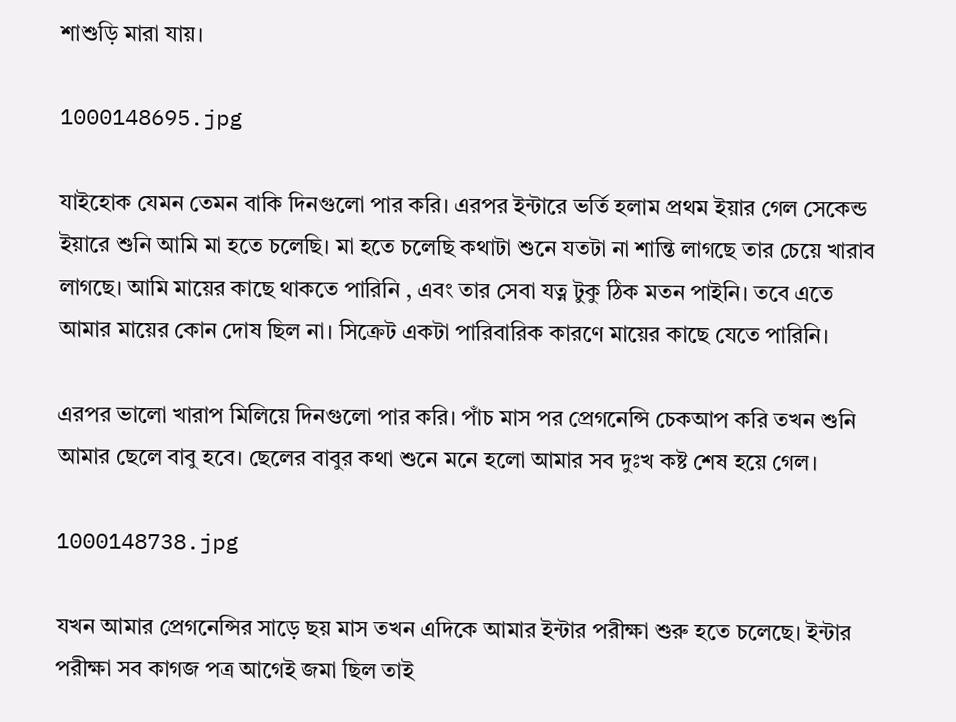শাশুড়ি মারা যায়।

1000148695.jpg

যাইহোক যেমন তেমন বাকি দিনগুলো পার করি। এরপর ইন্টারে ভর্তি হলাম প্রথম ইয়ার গেল সেকেন্ড ইয়ারে শুনি আমি মা হতে চলেছি। মা হতে চলেছি কথাটা শুনে যতটা না শান্তি লাগছে তার চেয়ে খারাব লাগছে। আমি মায়ের কাছে থাকতে পারিনি , এবং তার সেবা যত্ন টুকু ঠিক মতন পাইনি। তবে এতে আমার মায়ের কোন দোষ ছিল না। সিক্রেট একটা পারিবারিক কারণে মায়ের কাছে যেতে পারিনি।

এরপর ভালো খারাপ মিলিয়ে দিনগুলো পার করি। পাঁচ মাস পর প্রেগনেন্সি চেকআপ করি তখন শুনি আমার ছেলে বাবু হবে। ছেলের বাবুর কথা শুনে মনে হলো আমার সব দুঃখ কষ্ট শেষ হয়ে গেল।

1000148738.jpg

যখন আমার প্রেগনেন্সির সাড়ে ছয় মাস তখন এদিকে আমার ইন্টার পরীক্ষা শুরু হতে চলেছে। ইন্টার পরীক্ষা সব কাগজ পত্র আগেই জমা ছিল তাই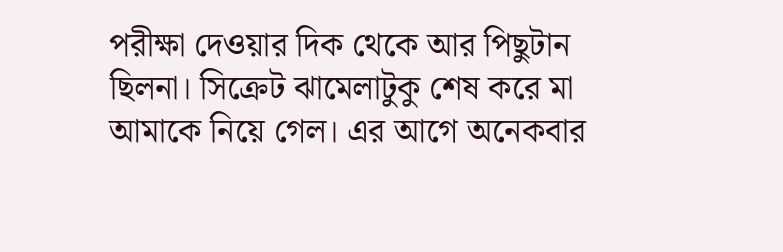পরীক্ষা দেওয়ার দিক থেকে আর পিছুটান ছিলনা। সিক্রেট ঝামেলাটুকু শেষ করে মা আমাকে নিয়ে গেল। এর আগে অনেকবার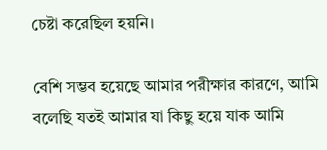চেষ্টা করেছিল হয়নি।

বেশি সম্ভব হয়েছে আমার পরীক্ষার কারণে, আমি বলেছি যতই আমার যা কিছু হয়ে যাক আমি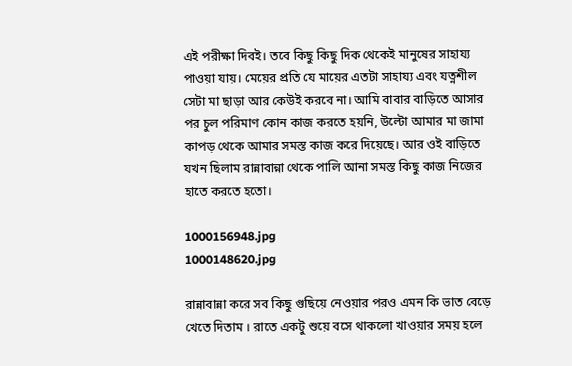এই পরীক্ষা দিবই। তবে কিছু কিছু দিক থেকেই মানুষের সাহায্য পাওয়া যায়। মেয়ের প্রতি যে মায়ের এতটা সাহায্য এবং যত্নশীল সেটা মা ছাড়া আর কেউই করবে না। আমি বাবার বাড়িতে আসার পর চুল পরিমাণ কোন কাজ করতে হয়নি, উল্টো আমার মা জামা কাপড় থেকে আমার সমস্ত কাজ করে দিয়েছে। আর ওই বাড়িতে যখন ছিলাম রান্নাবান্না থেকে পালি আনা সমস্ত কিছু কাজ নিজের হাতে করতে হতো।

1000156948.jpg
1000148620.jpg

রান্নাবান্না করে সব কিছু গুছিয়ে নেওয়ার পরও এমন কি ভাত বেড়ে খেতে দিতাম । রাতে একটু শুয়ে বসে থাকলো খাওয়ার সময় হলে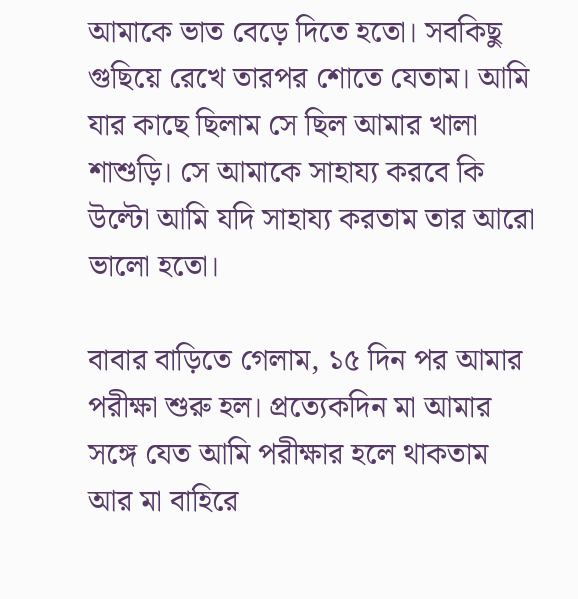আমাকে ভাত বেড়ে দিতে হতো। সবকিছু গুছিয়ে রেখে তারপর শোতে যেতাম। আমি যার কাছে ছিলাম সে ছিল আমার খালা শাশুড়ি। সে আমাকে সাহায্য করবে কি উল্টো আমি যদি সাহায্য করতাম তার আরো ভালো হতো।

বাবার বাড়িতে গেলাম, ১৫ দিন পর আমার পরীক্ষা শুরু হল। প্রত্যেকদিন মা আমার সঙ্গে যেত আমি পরীক্ষার হলে থাকতাম আর মা বাহিরে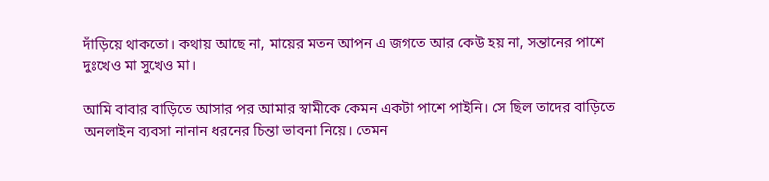দাঁড়িয়ে থাকতো। কথায় আছে না, মায়ের মতন আপন এ জগতে আর কেউ হয় না, সন্তানের পাশে দুঃখেও মা সুখেও মা।

আমি বাবার বাড়িতে আসার পর আমার স্বামীকে কেমন একটা পাশে পাইনি। সে ছিল তাদের বাড়িতে অনলাইন ব্যবসা নানান ধরনের চিন্তা ভাবনা নিয়ে। তেমন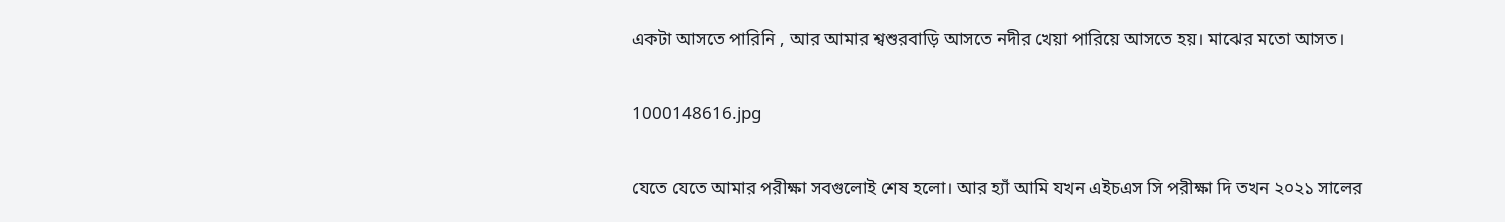একটা আসতে পারিনি , আর আমার শ্বশুরবাড়ি আসতে নদীর খেয়া পারিয়ে আসতে হয়। মাঝের মতো আসত।

1000148616.jpg

যেতে যেতে আমার পরীক্ষা সবগুলোই শেষ হলো। আর হ্যাঁ আমি যখন এইচএস সি পরীক্ষা দি তখন ২০২১ সালের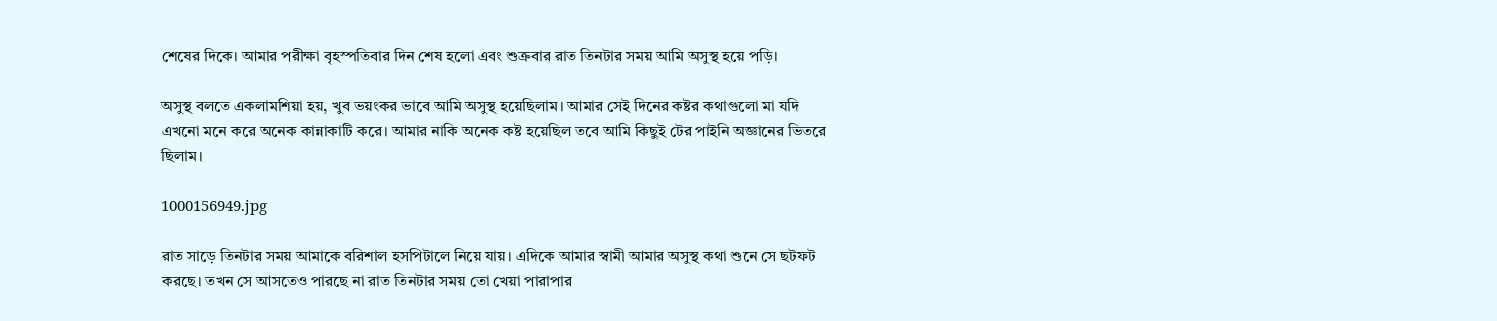শেষের দিকে। আমার পরীক্ষা বৃহস্পতিবার দিন শেষ হলো এবং শুক্রবার রাত তিনটার সময় আমি অসুস্থ হয়ে পড়ি।

অসুস্থ বলতে একলামশিয়া হয়, খুব ভয়ংকর ভাবে আমি অসুস্থ হয়েছিলাম। আমার সেই দিনের কষ্টর কথাগুলো মা যদি এখনো মনে করে অনেক কান্নাকাটি করে। আমার নাকি অনেক কষ্ট হয়েছিল তবে আমি কিছুই টের পাইনি অজ্ঞানের ভিতরে ছিলাম।

1000156949.jpg

রাত সাড়ে তিনটার সময় আমাকে বরিশাল হসপিটালে নিয়ে যায়। এদিকে আমার স্বামী আমার অসুস্থ কথা শুনে সে ছটফট করছে। তখন সে আসতেও পারছে না রাত তিনটার সময় তো খেয়া পারাপার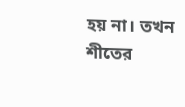হয় না। তখন শীতের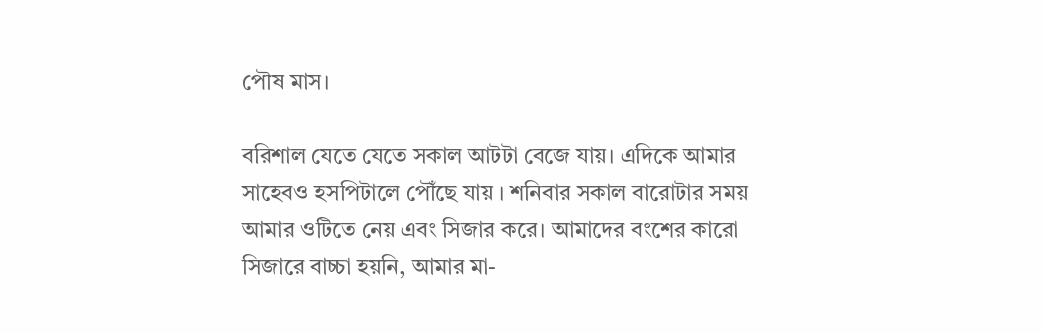পৌষ মাস।

বরিশাল যেতে যেতে সকাল আটটা বেজে যায়। এদিকে আমার সাহেবও হসপিটালে পৌঁছে যায় । শনিবার সকাল বারোটার সময় আমার ওটিতে নেয় এবং সিজার করে। আমাদের বংশের কারো সিজারে বাচ্চা হয়নি, আমার মা-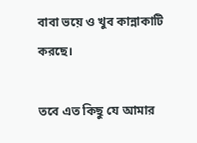বাবা ভয়ে ও খুব কান্নাকাটি করছে।

তবে এত কিছু যে আমার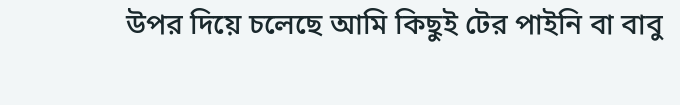উপর দিয়ে চলেছে আমি কিছুই টের পাইনি বা বাবু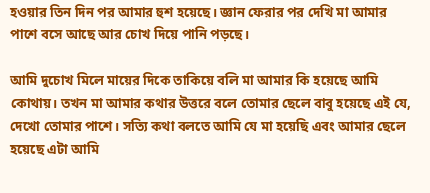হওয়ার তিন দিন পর আমার হুশ হয়েছে। জ্ঞান ফেরার পর দেখি মা আমার পাশে বসে আছে আর চোখ দিয়ে পানি পড়ছে।

আমি দুচোখ মিলে মায়ের দিকে তাকিয়ে বলি মা আমার কি হয়েছে আমি কোথায়। তখন মা আমার কথার উত্তরে বলে তোমার ছেলে বাবু হয়েছে এই যে, দেখো তোমার পাশে। সত্যি কথা বলতে আমি যে মা হয়েছি এবং আমার ছেলে হয়েছে এটা আমি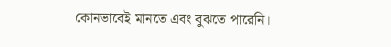কোনভাবেই মানতে এবং বুঝতে পারেনি।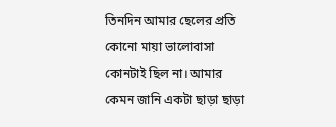তিনদিন আমার ছেলের প্রতি কোনো মায়া ভালোবাসা কোনটাই ছিল না। আমার কেমন জানি একটা ছাড়া ছাড়া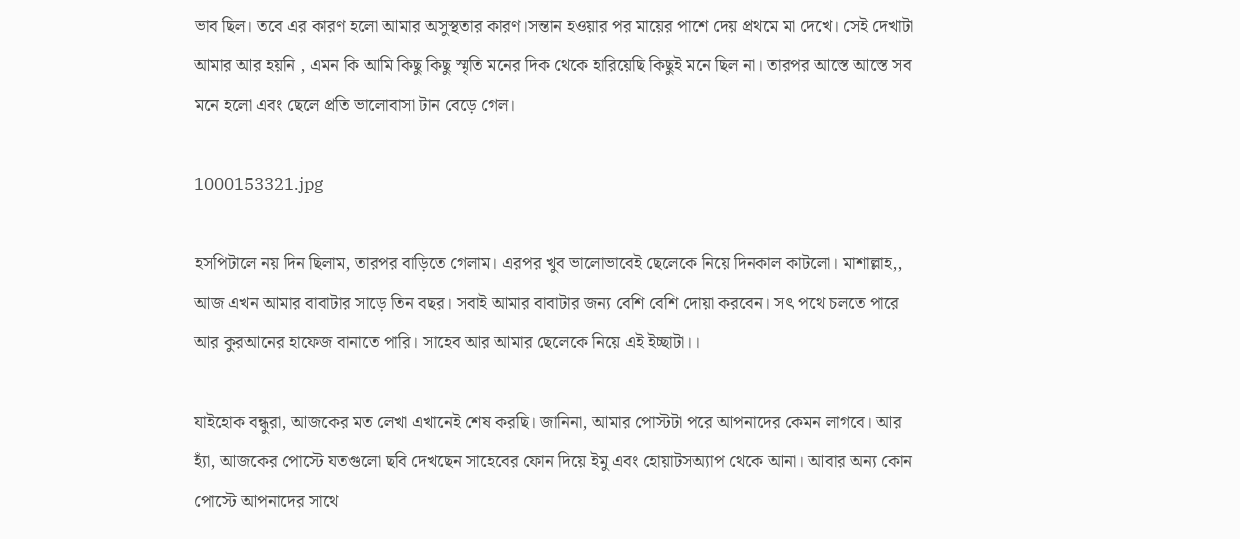ভাব ছিল। তবে এর কারণ হলো আমার অসুস্থতার কারণ।সন্তান হওয়ার পর মায়ের পাশে দেয় প্রথমে মা দেখে। সেই দেখাটা আমার আর হয়নি , এমন কি আমি কিছু কিছু স্মৃতি মনের দিক থেকে হারিয়েছি কিছুই মনে ছিল না। তারপর আস্তে আস্তে সব মনে হলো এবং ছেলে প্রতি ভালোবাসা টান বেড়ে গেল।

1000153321.jpg

হসপিটালে নয় দিন ছিলাম, তারপর বাড়িতে গেলাম। এরপর খুব ভালোভাবেই ছেলেকে নিয়ে দিনকাল কাটলো। মাশাল্লাহ,, আজ এখন আমার বাবাটার সাড়ে তিন বছর। সবাই আমার বাবাটার জন্য বেশি বেশি দোয়া করবেন। সৎ পথে চলতে পারে আর কুরআনের হাফেজ বানাতে পারি। সাহেব আর আমার ছেলেকে নিয়ে এই ইচ্ছাটা।।

যাইহোক বন্ধুরা, আজকের মত লেখা এখানেই শেষ করছি। জানিনা, আমার পোস্টটা পরে আপনাদের কেমন লাগবে। আর হ্যাঁ, আজকের পোস্টে যতগুলো ছবি দেখছেন সাহেবের ফোন দিয়ে ইমু এবং হোয়াটসঅ্যাপ থেকে আনা। আবার অন্য কোন পোস্টে আপনাদের সাথে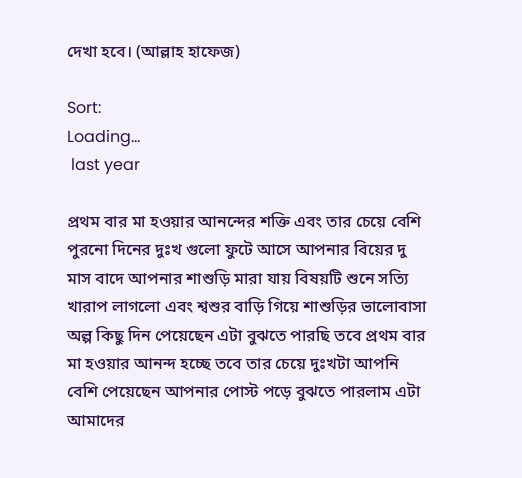দেখা হবে। (আল্লাহ হাফেজ)

Sort:
Loading...
 last year

প্রথম বার মা হওয়ার আনন্দের শক্তি এবং তার চেয়ে বেশি পুরনো দিনের দুঃখ গুলো ফুটে আসে আপনার বিয়ের দু মাস বাদে আপনার শাশুড়ি মারা যায় বিষয়টি শুনে সত্যি খারাপ লাগলো এবং শ্বশুর বাড়ি গিয়ে শাশুড়ির ভালোবাসা অল্প কিছু দিন পেয়েছেন এটা বুঝতে পারছি তবে প্রথম বার মা হওয়ার আনন্দ হচ্ছে তবে তার চেয়ে দুঃখটা আপনি বেশি পেয়েছেন আপনার পোস্ট পড়ে বুঝতে পারলাম এটা আমাদের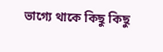ভাগ্যে থাকে কিছু কিছু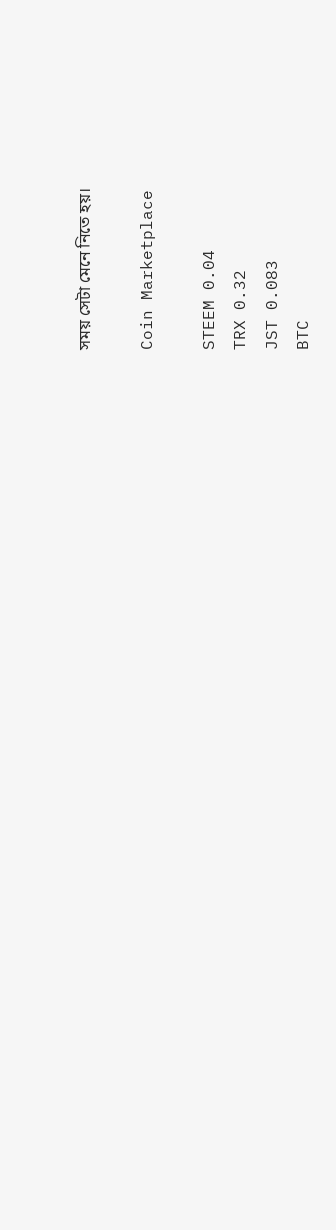সময় সেটা মেনে নিতে হয়।

Coin Marketplace

STEEM 0.04
TRX 0.32
JST 0.083
BTC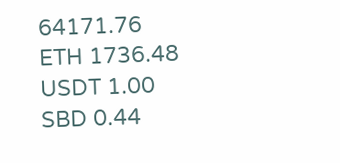64171.76
ETH 1736.48
USDT 1.00
SBD 0.44